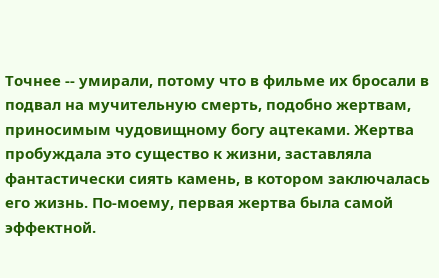Точнее -- умирали, потому что в фильме их бросали в подвал на мучительную смерть, подобно жертвам, приносимым чудовищному богу ацтеками. Жертва пробуждала это существо к жизни, заставляла фантастически сиять камень, в котором заключалась его жизнь. По-моему, первая жертва была самой эффектной.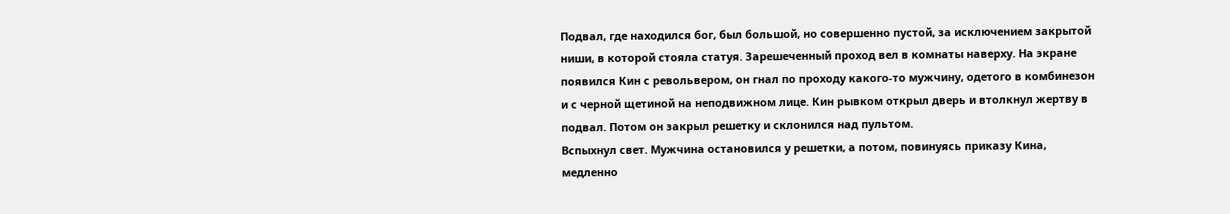Подвал, где находился бог, был большой, но совершенно пустой, за исключением закрытой ниши, в которой стояла статуя. Зарешеченный проход вел в комнаты наверху. На экране появился Кин с револьвером, он гнал по проходу какого-то мужчину, одетого в комбинезон и с черной щетиной на неподвижном лице. Кин рывком открыл дверь и втолкнул жертву в подвал. Потом он закрыл решетку и склонился над пультом.
Вспыхнул свет. Мужчина остановился у решетки, а потом, повинуясь приказу Кина, медленно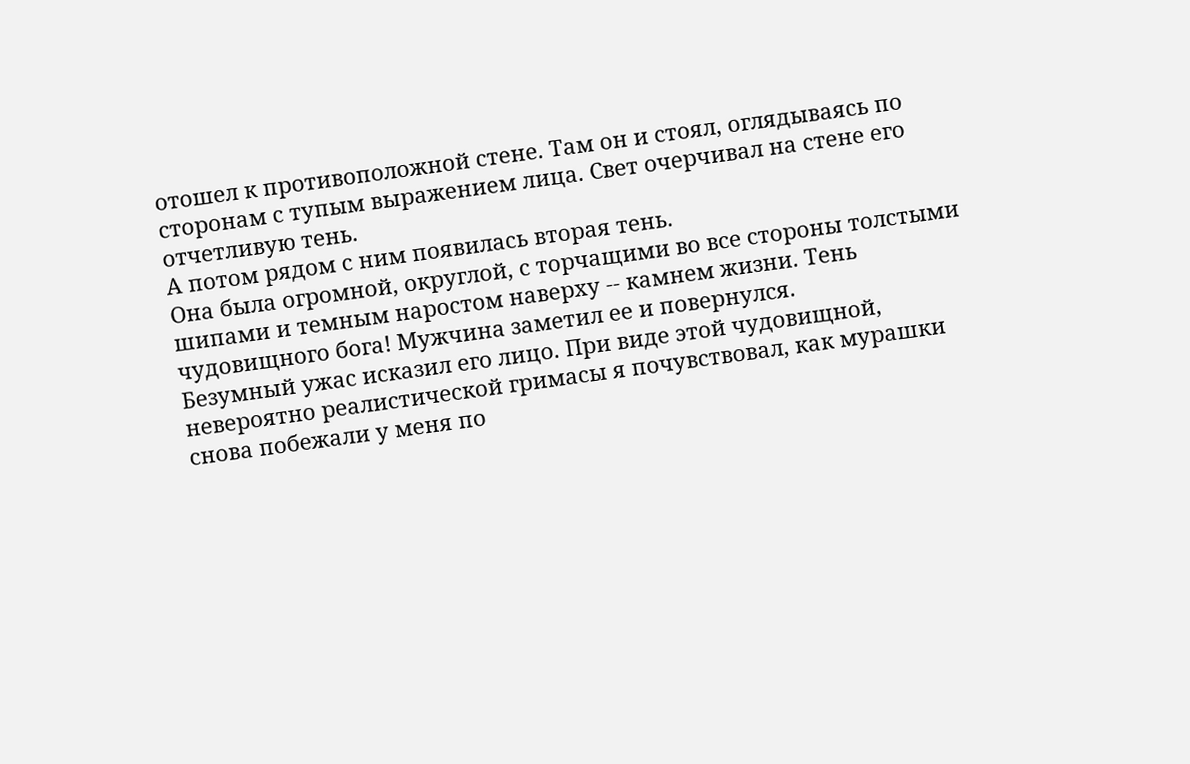отошел к противоположной стене. Там он и стоял, оглядываясь по сторонам с тупым выражением лица. Свет очерчивал на стене его отчетливую тень.
А потом рядом с ним появилась вторая тень.
Она была огромной, округлой, с торчащими во все стороны толстыми шипами и темным наростом наверху -- камнем жизни. Тень чудовищного бога! Мужчина заметил ее и повернулся.
Безумный ужас исказил его лицо. При виде этой чудовищной, невероятно реалистической гримасы я почувствовал, как мурашки снова побежали у меня по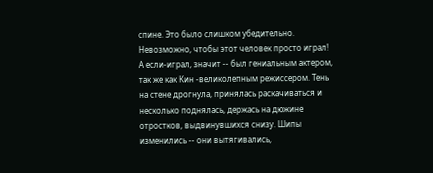спине. Это было слишком убедительно. Невозможно, чтобы этот человек просто играл!
А если-играл, значит -- был гениальным актером, так же как Кин -великолепным режиссером. Тень на стене дрогнула, принялась раскачиваться и несколько поднялась, держась на дюжине отростков, выдвинувшихся снизу. Шипы изменились -- они вытягивались,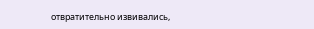отвратительно извивались,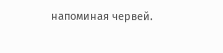напоминая червей.